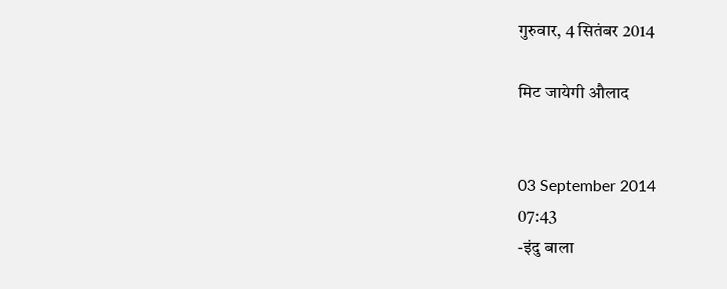गुरुवार, 4 सितंबर 2014

मिट जायेगी औलाद


03 September 2014
07:43
-इंदु बाला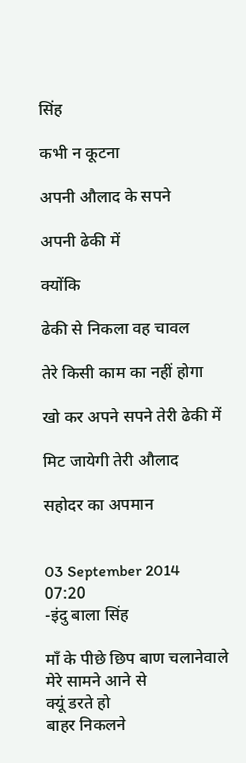सिंह

कभी न कूटना

अपनी औलाद के सपने

अपनी ढेकी में

क्योंकि

ढेकी से निकला वह चावल

तेरे किसी काम का नहीं होगा

खो कर अपने सपने तेरी ढेकी में

मिट जायेगी तेरी औलाद

सहोदर का अपमान


03 September 2014
07:20
-इंदु बाला सिंह

माँ के पीछे छिप बाण चलानेवाले
मेरे सामने आने से
क्यूं डरते हो
बाहर निकलने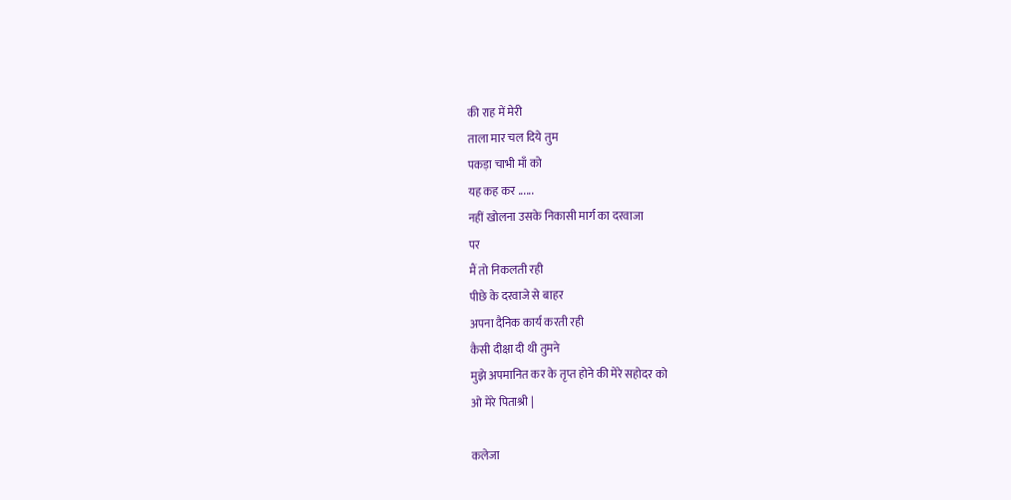की राह में मेरी
ताला मार चल दिये तुम
पकड़ा चाभी माँ को
यह कह कर ......
नहीं खोलना उसके निकासी मार्ग का दरवाजा
पर
मैं तो निकलती रही
पीछे के दरवाजे से बाहर
अपना दैनिक कार्य करती रही
कैसी दीक्षा दी थी तुमने
मुझे अपमानित कर के तृप्त होने की मेरे सहोदर को
ओ मेरे पिताश्री |

कलेजा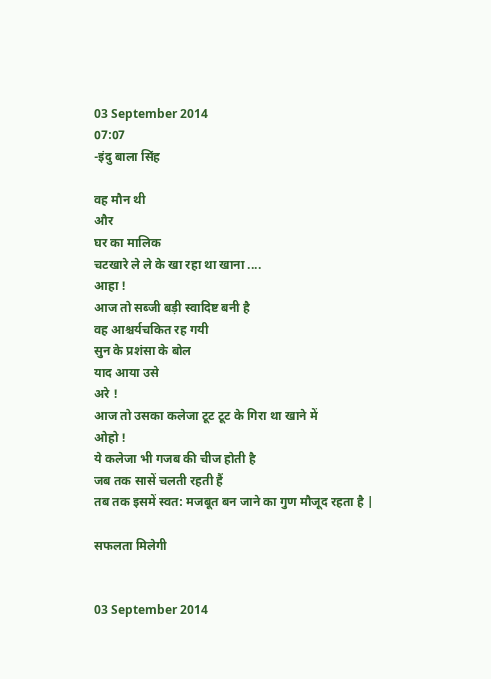03 September 2014
07:07
-इंदु बाला सिंह

वह मौन थी
और
घर का मालिक
चटखारे ले ले के खा रहा था खाना ....
आहा !
आज तो सब्जी बड़ी स्वादिष्ट बनी है
वह आश्चर्यचकित रह गयी
सुन के प्रशंसा के बोल
याद आया उसे
अरे !
आज तो उसका कलेजा टूट टूट के गिरा था खाने में
ओहो !
ये कलेजा भी गजब की चीज होती है
जब तक सासें चलती रहती हैं
तब तक इसमें स्वत: मजबूत बन जाने का गुण मौजूद रहता है |

सफलता मिलेगी


03 September 2014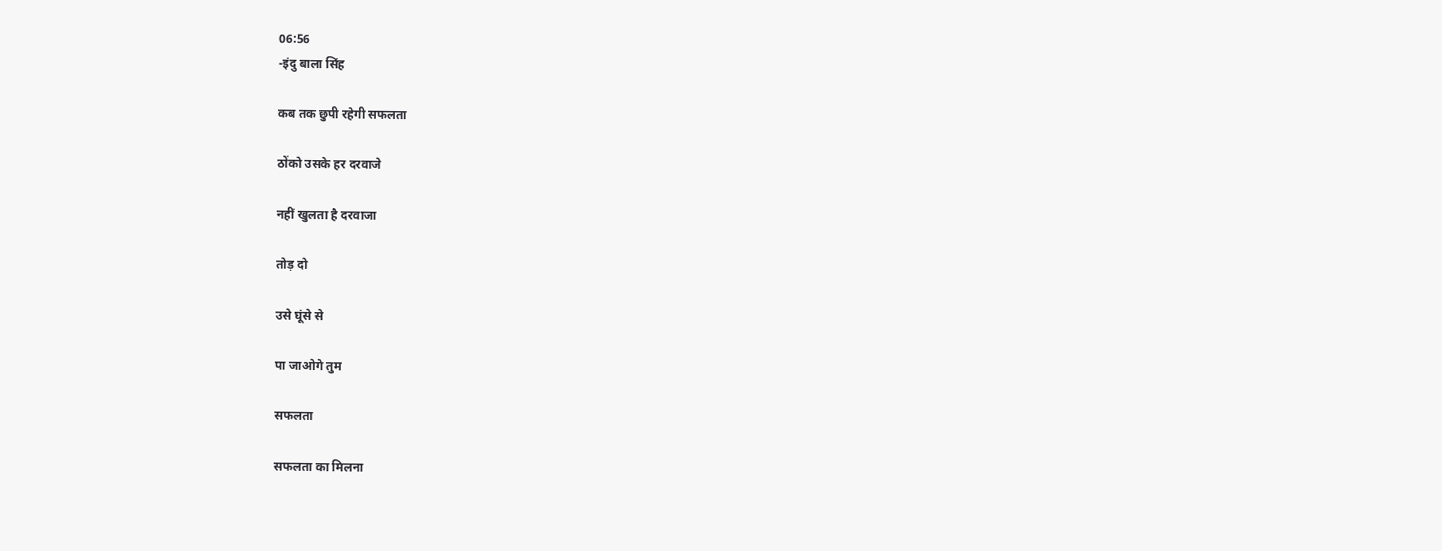06:56
-इंदु बाला सिंह

कब तक छुपी रहेगी सफलता

ठोंको उसके हर दरवाजे

नहीं खुलता है दरवाजा

तोड़ दो

उसे घूंसे से

पा जाओगे तुम

सफलता

सफलता का मिलना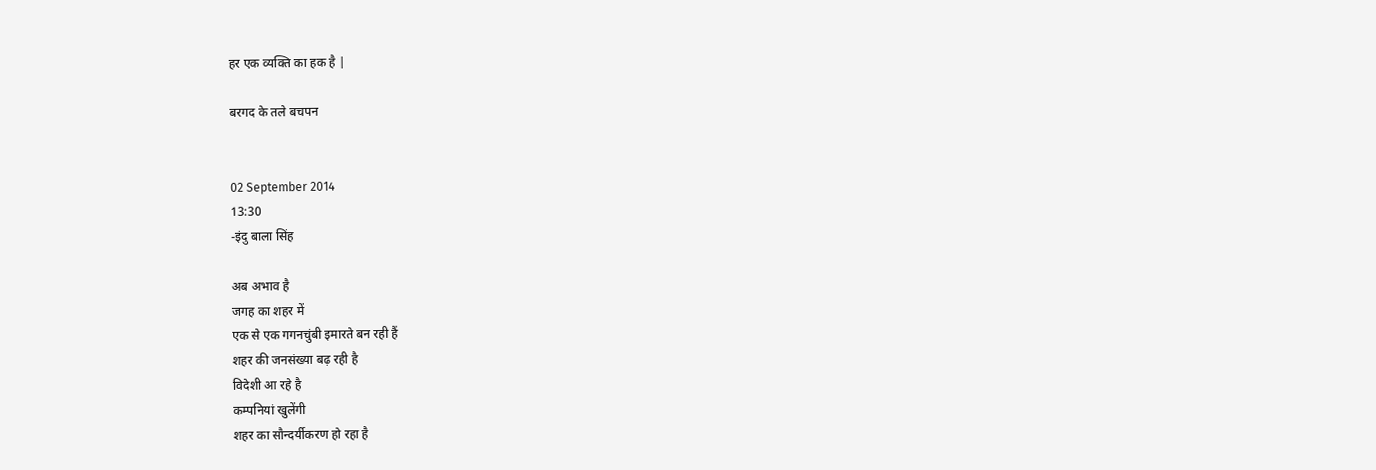हर एक व्यक्ति का हक है |

बरगद के तले बचपन


02 September 2014
13:30
-इंदु बाला सिंह

अब अभाव है
जगह का शहर में
एक से एक गगनचुंबी इमारते बन रही हैं
शहर की जनसंख्या बढ़ रही है
विदेशी आ रहे है
कम्पनियां खुलेंगी
शहर का सौन्दर्यीकरण हो रहा है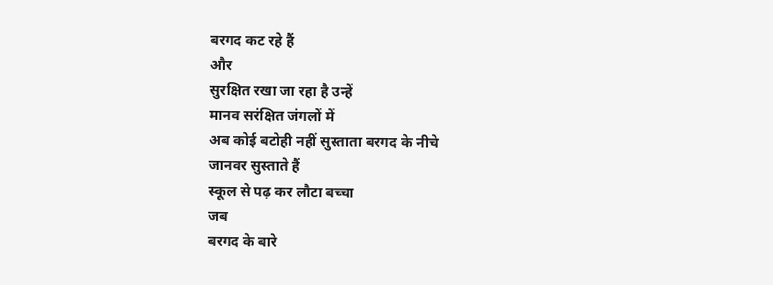बरगद कट रहे हैं
और
सुरक्षित रखा जा रहा है उन्हें
मानव सरंक्षित जंगलों में
अब कोई बटोही नहीं सुस्ताता बरगद के नीचे
जानवर सुस्ताते हैं
स्कूल से पढ़ कर लौटा बच्चा
जब
बरगद के बारे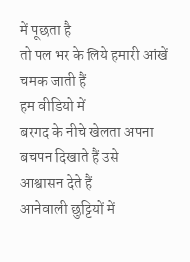में पूछता है
तो पल भर के लिये हमारी आंखें चमक जाती हैं
हम वीडियो में
बरगद के नीचे खेलता अपना बचपन दिखाते हैं उसे
आश्वासन देते हैं
आनेवाली छुट्टियों में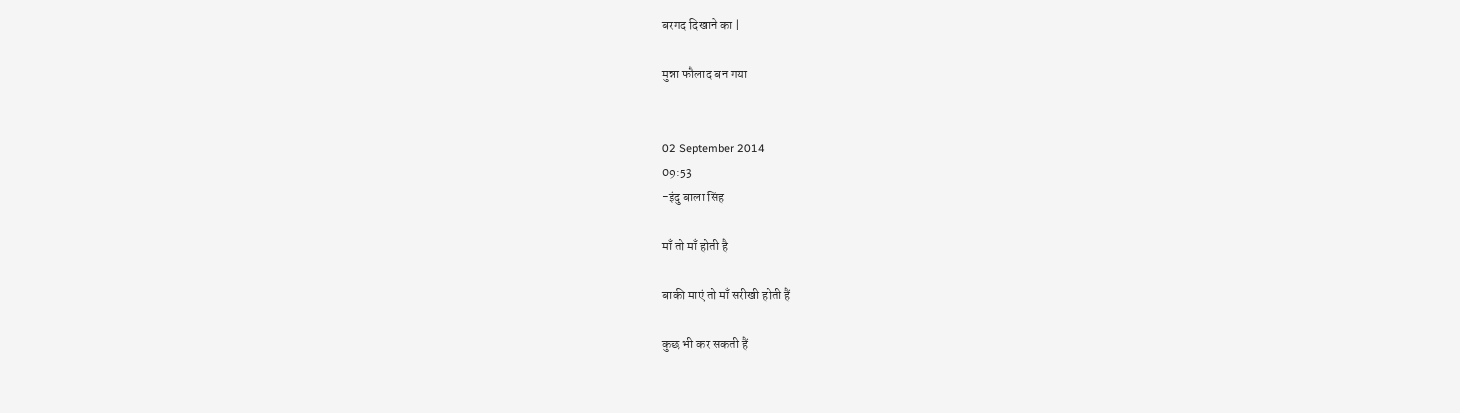बरगद दिखाने का |

मुन्ना फौलाद बन गया


02 September 2014
09:53
-इंदु बाला सिंह

माँ तो माँ होती है

बाकी माएं तो माँ सरीखी होती हैं

कुछ भी कर सकती हैं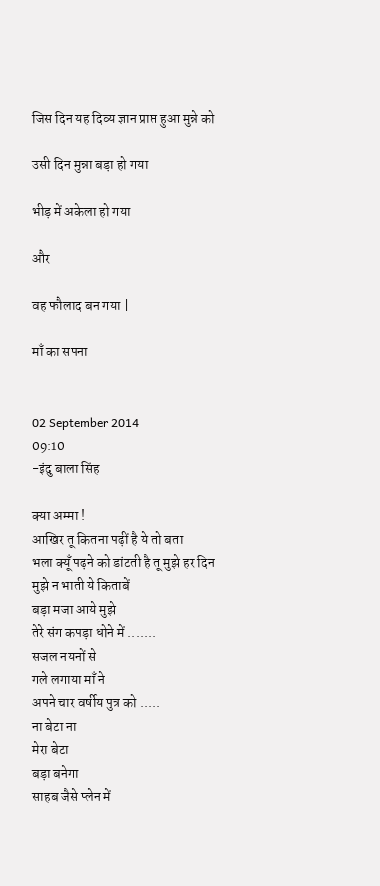जिस दिन यह दिव्य ज्ञान प्राप्त हुआ मुन्ने को

उसी दिन मुन्ना बड़ा हो गया

भीड़ में अकेला हो गया

और

वह फौलाद बन गया |

माँ का सपना


02 September 2014
09:10
-इंदु बाला सिंह

क्या अम्मा !
आखिर तू कितना पढ़ीं है ये तो बता
भला क्यूँ पढ़ने को डांटती है तू मुझे हर दिन
मुझे न भाती ये किताबें
बड़ा मजा आये मुझे
तेरे संग कपड़ा धोने में .......
सजल नयनों से
गले लगाया माँ ने
अपने चार वर्षीय पुत्र को .....
ना बेटा ना
मेरा बेटा
बड़ा बनेगा
साहब जैसे प्लेन में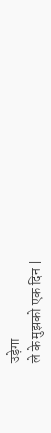उड़ेगा
ले के मुझको एक दिन |